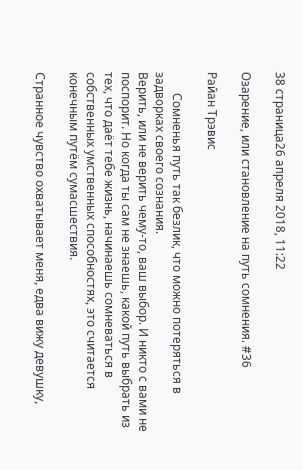38 страница26 апреля 2018, 11:22

Озарение, или становление на путь сомнения. #36

Райан Трэвис

       Сомненья путь так безлик, что можно потеряться в задворках своего сознания.
Верить, или не верить чему-то, ваш выбор. И никто с вами не поспорит. Но когда ты сам не знаешь, какой путь выбрать из тех, что даёт тебе жизнь, начинаешь сомневаться в собственных умственных способностях, это считается конечным путём сумасшествия.

Странное чувство охватывает меня, едва вижу девушку,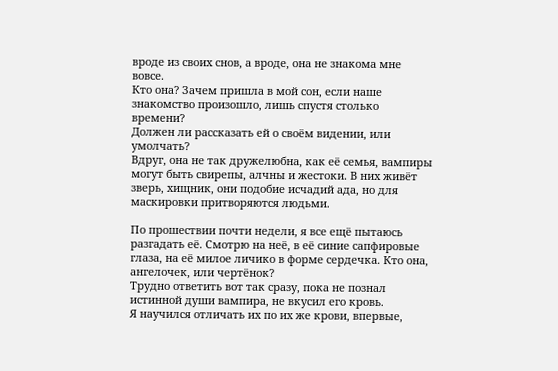вроде из своих снов, а вроде, она не знакома мне вовсе.
Кто она? Зачем пришла в мой сон, если наше знакомство произошло, лишь спустя столько времени?
Должен ли рассказать ей о своём видении, или умолчать?
Вдруг, она не так дружелюбна, как её семья, вампиры могут быть свирепы, алчны и жестоки. В них живёт зверь, хищник, они подобие исчадий ада, но для маскировки притворяются людьми.

По прошествии почти недели, я все ещё пытаюсь разгадать её. Смотрю на неё, в её синие сапфировые глаза, на её милое личико в форме сердечка. Кто она, ангелочек, или чертёнок?
Трудно ответить вот так сразу, пока не познал истинной души вампира, не вкусил его кровь.
Я научился отличать их по их же крови, впервые,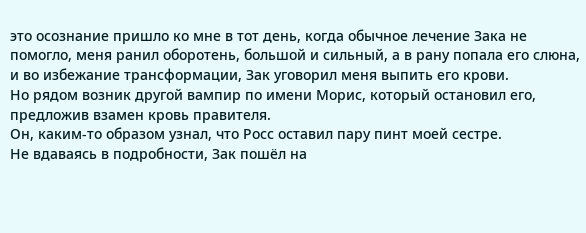это осознание пришло ко мне в тот день, когда обычное лечение Зака не помогло, меня ранил оборотень, большой и сильный, а в рану попала его слюна, и во избежание трансформации, Зак уговорил меня выпить его крови.
Но рядом возник другой вампир по имени Морис, который остановил его, предложив взамен кровь правителя.
Он, каким-то образом узнал, что Росс оставил пару пинт моей сестре.
Не вдаваясь в подробности, Зак пошёл на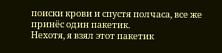поиски крови и спустя полчаса, все же принёс один пакетик.
Нехотя, я взял этот пакетик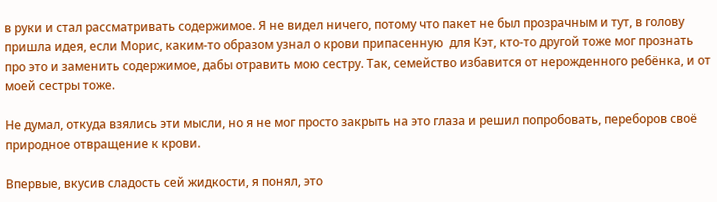в руки и стал рассматривать содержимое. Я не видел ничего, потому что пакет не был прозрачным и тут, в голову пришла идея, если Морис, каким-то образом узнал о крови припасенную  для Кэт, кто-то другой тоже мог прознать про это и заменить содержимое, дабы отравить мою сестру. Так, семейство избавится от нерожденного ребёнка, и от моей сестры тоже.

Не думал, откуда взялись эти мысли, но я не мог просто закрыть на это глаза и решил попробовать, переборов своё природное отвращение к крови.

Впервые, вкусив сладость сей жидкости, я понял, это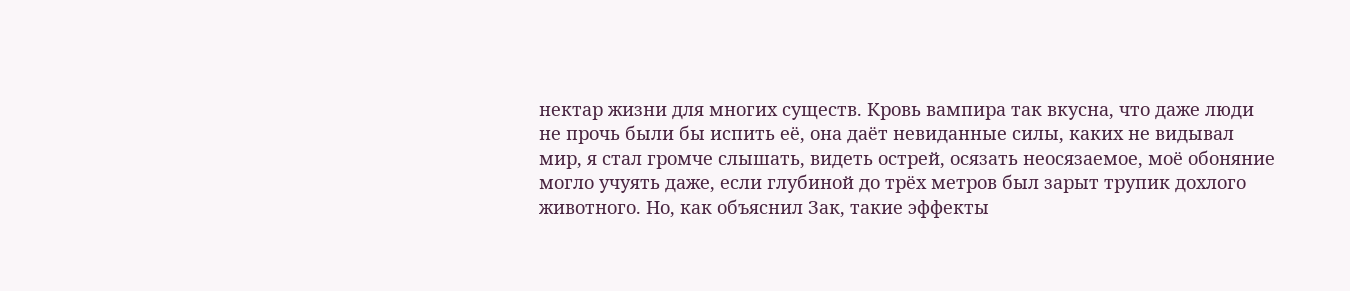нектар жизни для многих существ. Кровь вампира так вкусна, что даже люди не прочь были бы испить её, она даёт невиданные силы, каких не видывал мир, я стал громче слышать, видеть острей, осязать неосязаемое, моё обоняние могло учуять даже, если глубиной до трёх метров был зарыт трупик дохлого животного. Но, как объяснил Зак, такие эффекты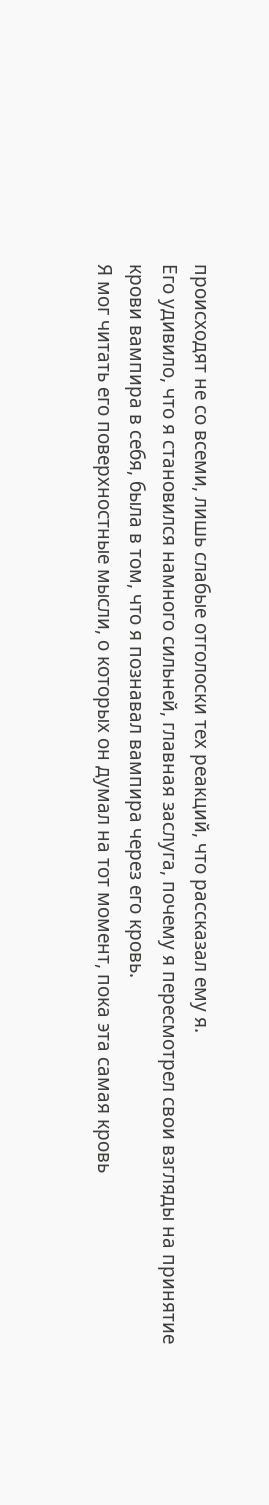происходят не со всеми, лишь слабые отголоски тех реакций, что рассказал ему я.
Его удивило, что я становился намного сильней, главная заслуга, почему я пересмотрел свои взгляды на принятие крови вампира в себя, была в том, что я познавал вампира через его кровь.
Я мог читать его поверхностные мысли, о которых он думал на тот момент, пока эта самая кровь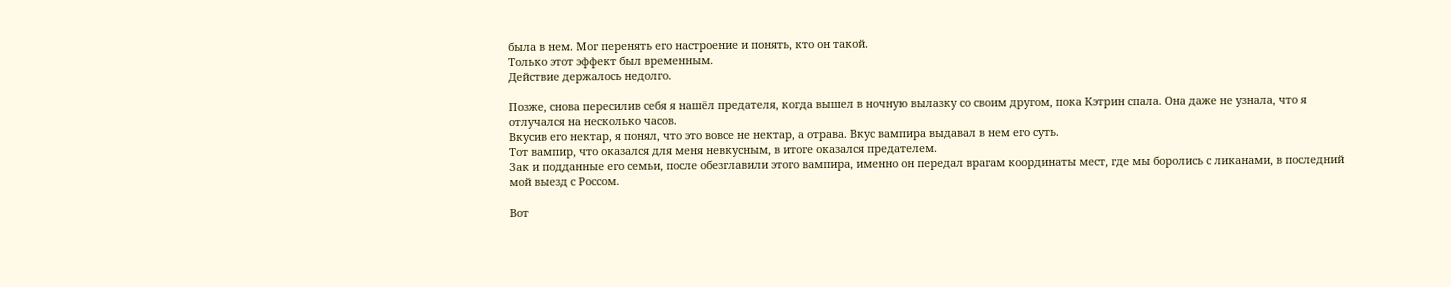была в нем. Мог перенять его настроение и понять, кто он такой.
Только этот эффект был временным.
Действие держалось недолго.

Позже, снова пересилив себя я нашёл предателя, когда вышел в ночную вылазку со своим другом, пока Кэтрин спала. Она даже не узнала, что я отлучался на несколько часов.
Вкусив его нектар, я понял, что это вовсе не нектар, а отрава. Вкус вампира выдавал в нем его суть.
Тот вампир, что оказался для меня невкусным, в итоге оказался предателем.
Зак и подданные его семьи, после обезглавили этого вампира, именно он передал врагам координаты мест, где мы боролись с ликанами, в последний мой выезд с Россом.

Вот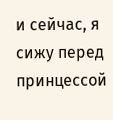и сейчас, я сижу перед принцессой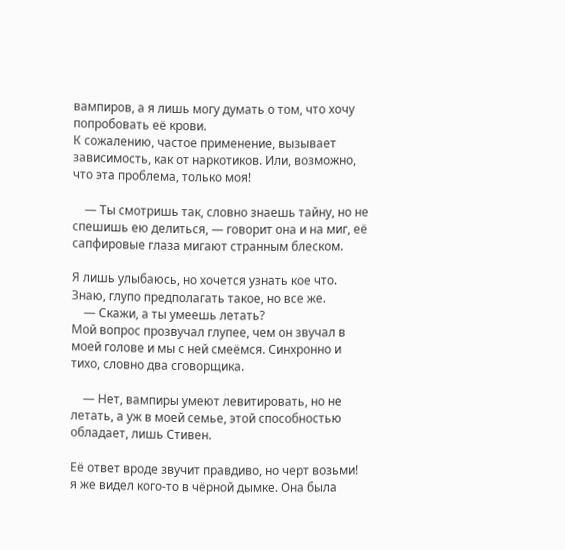вампиров, а я лишь могу думать о том, что хочу попробовать её крови.
К сожалению, частое применение, вызывает зависимость, как от наркотиков. Или, возможно, что эта проблема, только моя!

    — Ты смотришь так, словно знаешь тайну, но не спешишь ею делиться, — говорит она и на миг, её сапфировые глаза мигают странным блеском.

Я лишь улыбаюсь, но хочется узнать кое что.
Знаю, глупо предполагать такое, но все же.
    — Скажи, а ты умеешь летать?
Мой вопрос прозвучал глупее, чем он звучал в моей голове и мы с ней смеёмся. Синхронно и тихо, словно два сговорщика.

    — Нет, вампиры умеют левитировать, но не летать, а уж в моей семье, этой способностью обладает, лишь Стивен.

Её ответ вроде звучит правдиво, но черт возьми! я же видел кого-то в чёрной дымке. Она была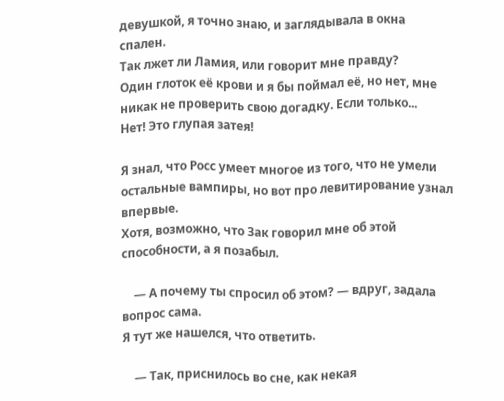девушкой, я точно знаю, и заглядывала в окна спален.
Так лжет ли Ламия, или говорит мне правду?
Один глоток её крови и я бы поймал её, но нет, мне никак не проверить свою догадку. Если только...
Нет! Это глупая затея!

Я знал, что Росс умеет многое из того, что не умели остальные вампиры, но вот про левитирование узнал впервые.
Хотя, возможно, что Зак говорил мне об этой способности, а я позабыл.

    — А почему ты спросил об этом? — вдруг, задала вопрос сама.
Я тут же нашелся, что ответить.

    — Так, приснилось во сне, как некая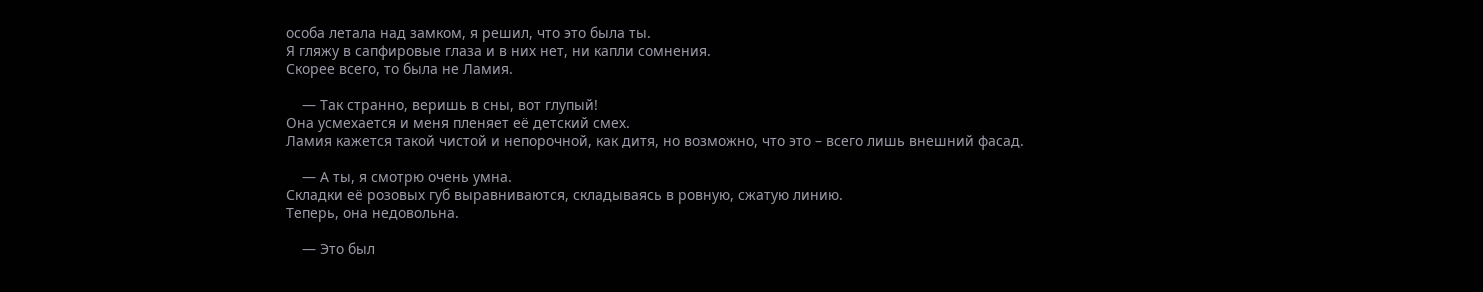особа летала над замком, я решил, что это была ты.
Я гляжу в сапфировые глаза и в них нет, ни капли сомнения.
Скорее всего, то была не Ламия.

    — Так странно, веришь в сны, вот глупый!
Она усмехается и меня пленяет её детский смех.
Ламия кажется такой чистой и непорочной, как дитя, но возможно, что это – всего лишь внешний фасад.

    — А ты, я смотрю очень умна.
Складки её розовых губ выравниваются, складываясь в ровную, сжатую линию.
Теперь, она недовольна.

    — Это был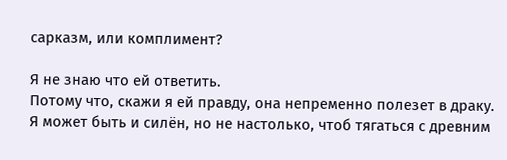сарказм, или комплимент?

Я не знаю что ей ответить.
Потому что, скажи я ей правду, она непременно полезет в драку.
Я может быть и силён, но не настолько, чтоб тягаться с древним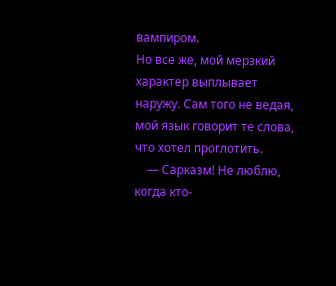вампиром.
Но все же, мой мерзкий характер выплывает наружу. Сам того не ведая, мой язык говорит те слова, что хотел проглотить.
    — Сарказм! Не люблю, когда кто-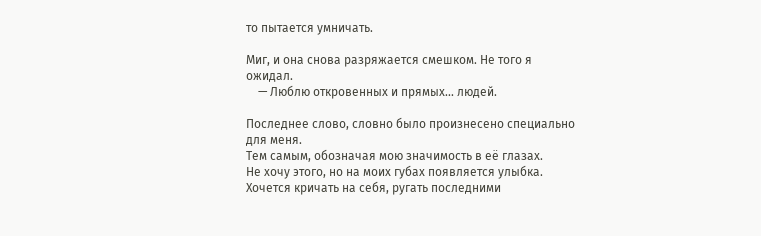то пытается умничать.

Миг, и она снова разряжается смешком. Не того я ожидал.
    — Люблю откровенных и прямых... людей.

Последнее слово, словно было произнесено специально для меня.
Тем самым, обозначая мою значимость в её глазах.
Не хочу этого, но на моих губах появляется улыбка.
Хочется кричать на себя, ругать последними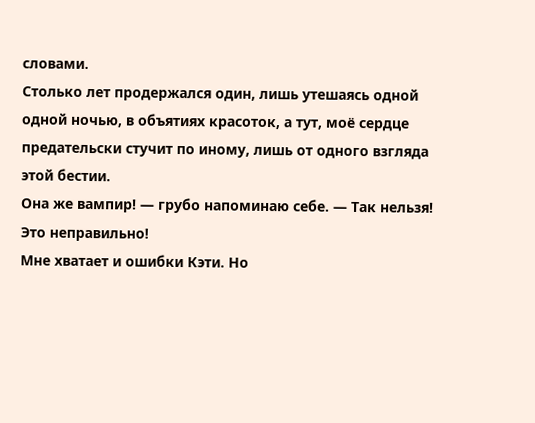словами.
Столько лет продержался один, лишь утешаясь одной одной ночью, в объятиях красоток, а тут, моё сердце предательски стучит по иному, лишь от одного взгляда этой бестии.
Она же вампир! — грубо напоминаю себе. — Так нельзя! Это неправильно!
Мне хватает и ошибки Кэти. Но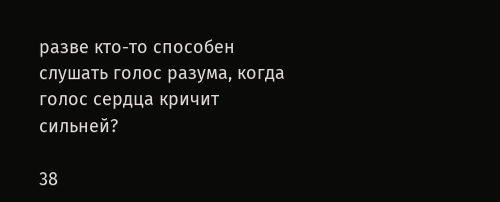разве кто-то способен слушать голос разума, когда голос сердца кричит сильней?

38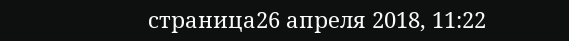страница26 апреля 2018, 11:22